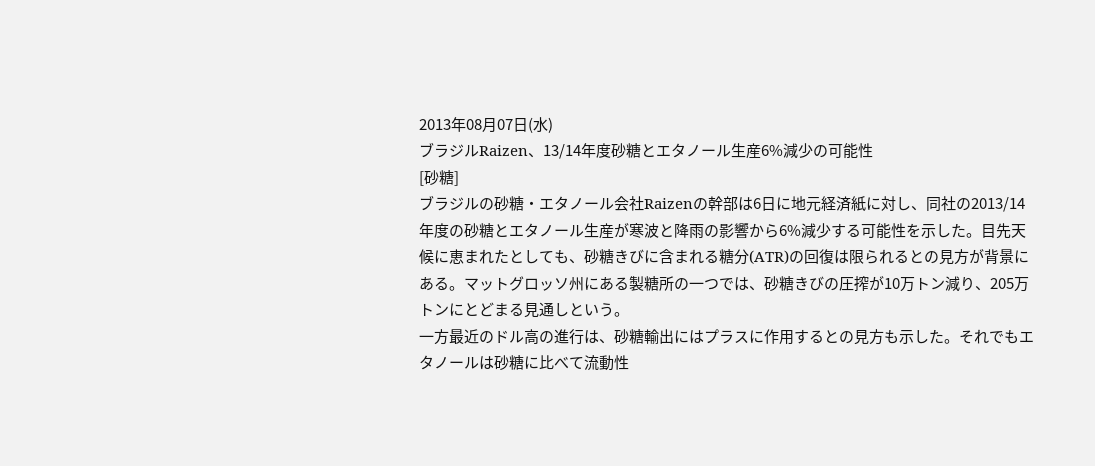2013年08月07日(水)
ブラジルRaizen、13/14年度砂糖とエタノール生産6%減少の可能性
[砂糖]
ブラジルの砂糖・エタノール会社Raizenの幹部は6日に地元経済紙に対し、同社の2013/14年度の砂糖とエタノール生産が寒波と降雨の影響から6%減少する可能性を示した。目先天候に恵まれたとしても、砂糖きびに含まれる糖分(ATR)の回復は限られるとの見方が背景にある。マットグロッソ州にある製糖所の一つでは、砂糖きびの圧搾が10万トン減り、205万トンにとどまる見通しという。
一方最近のドル高の進行は、砂糖輸出にはプラスに作用するとの見方も示した。それでもエタノールは砂糖に比べて流動性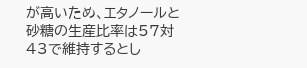が高いため、エタノールと砂糖の生産比率は57対43で維持するとし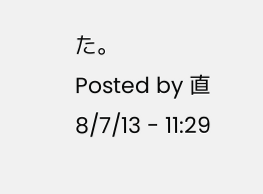た。
Posted by 直 8/7/13 - 11:29